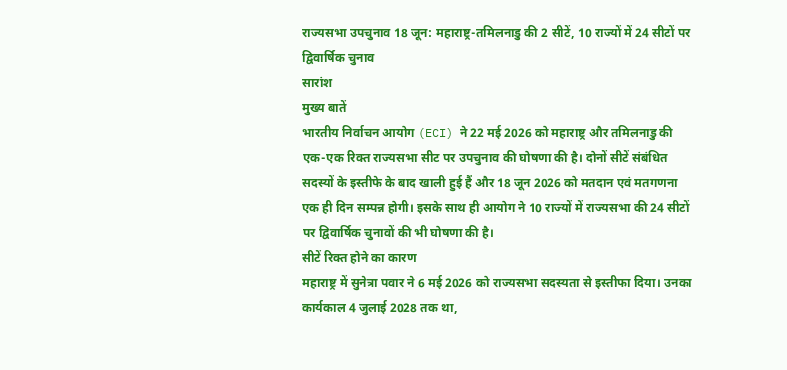राज्यसभा उपचुनाव 18 जून: महाराष्ट्र-तमिलनाडु की 2 सीटें, 10 राज्यों में 24 सीटों पर द्विवार्षिक चुनाव
सारांश
मुख्य बातें
भारतीय निर्वाचन आयोग (ECI) ने 22 मई 2026 को महाराष्ट्र और तमिलनाडु की एक-एक रिक्त राज्यसभा सीट पर उपचुनाव की घोषणा की है। दोनों सीटें संबंधित सदस्यों के इस्तीफे के बाद खाली हुई हैं और 18 जून 2026 को मतदान एवं मतगणना एक ही दिन सम्पन्न होगी। इसके साथ ही आयोग ने 10 राज्यों में राज्यसभा की 24 सीटों पर द्विवार्षिक चुनावों की भी घोषणा की है।
सीटें रिक्त होने का कारण
महाराष्ट्र में सुनेत्रा पवार ने 6 मई 2026 को राज्यसभा सदस्यता से इस्तीफा दिया। उनका कार्यकाल 4 जुलाई 2028 तक था,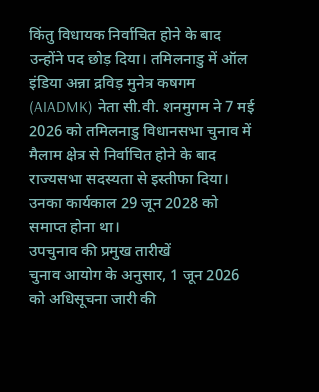किंतु विधायक निर्वाचित होने के बाद उन्होंने पद छोड़ दिया। तमिलनाडु में ऑल इंडिया अन्ना द्रविड़ मुनेत्र कषगम (AIADMK) नेता सी.वी. शनमुगम ने 7 मई 2026 को तमिलनाडु विधानसभा चुनाव में मैलाम क्षेत्र से निर्वाचित होने के बाद राज्यसभा सदस्यता से इस्तीफा दिया। उनका कार्यकाल 29 जून 2028 को समाप्त होना था।
उपचुनाव की प्रमुख तारीखें
चुनाव आयोग के अनुसार, 1 जून 2026 को अधिसूचना जारी की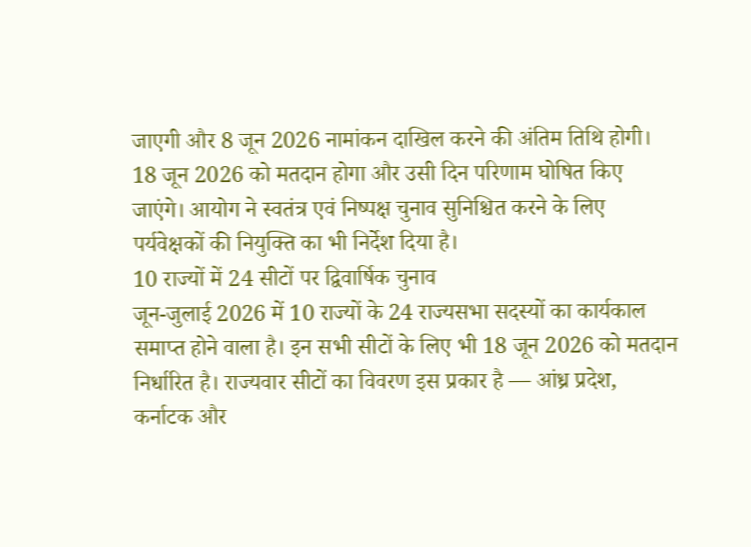जाएगी और 8 जून 2026 नामांकन दाखिल करने की अंतिम तिथि होगी। 18 जून 2026 को मतदान होगा और उसी दिन परिणाम घोषित किए जाएंगे। आयोग ने स्वतंत्र एवं निष्पक्ष चुनाव सुनिश्चित करने के लिए पर्यवेक्षकों की नियुक्ति का भी निर्देश दिया है।
10 राज्यों में 24 सीटों पर द्विवार्षिक चुनाव
जून-जुलाई 2026 में 10 राज्यों के 24 राज्यसभा सदस्यों का कार्यकाल समाप्त होने वाला है। इन सभी सीटों के लिए भी 18 जून 2026 को मतदान निर्धारित है। राज्यवार सीटों का विवरण इस प्रकार है — आंध्र प्रदेश, कर्नाटक और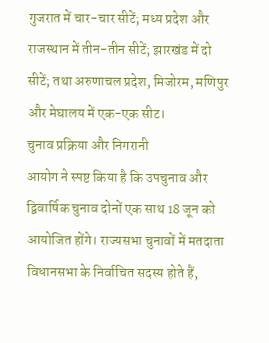गुजरात में चार-चार सीटें; मध्य प्रदेश और राजस्थान में तीन-तीन सीटें; झारखंड में दो सीटें; तथा अरुणाचल प्रदेश, मिजोरम, मणिपुर और मेघालय में एक-एक सीट।
चुनाव प्रक्रिया और निगरानी
आयोग ने स्पष्ट किया है कि उपचुनाव और द्विवार्षिक चुनाव दोनों एक साथ 18 जून को आयोजित होंगे। राज्यसभा चुनावों में मतदाता विधानसभा के निर्वाचित सदस्य होते हैं,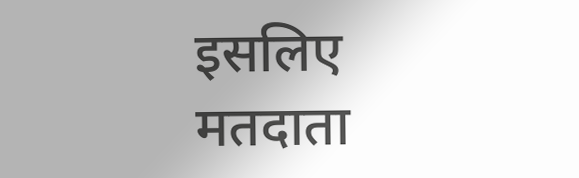इसलिए मतदाता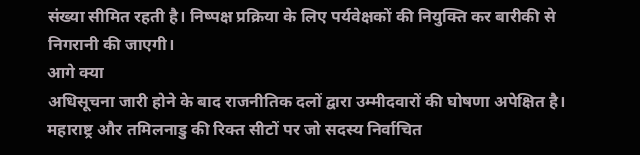संख्या सीमित रहती है। निष्पक्ष प्रक्रिया के लिए पर्यवेक्षकों की नियुक्ति कर बारीकी से निगरानी की जाएगी।
आगे क्या
अधिसूचना जारी होने के बाद राजनीतिक दलों द्वारा उम्मीदवारों की घोषणा अपेक्षित है। महाराष्ट्र और तमिलनाडु की रिक्त सीटों पर जो सदस्य निर्वाचित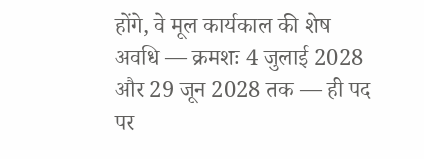होंगे, वे मूल कार्यकाल की शेष अवधि — क्रमशः 4 जुलाई 2028 और 29 जून 2028 तक — ही पद पर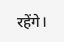रहेंगे।